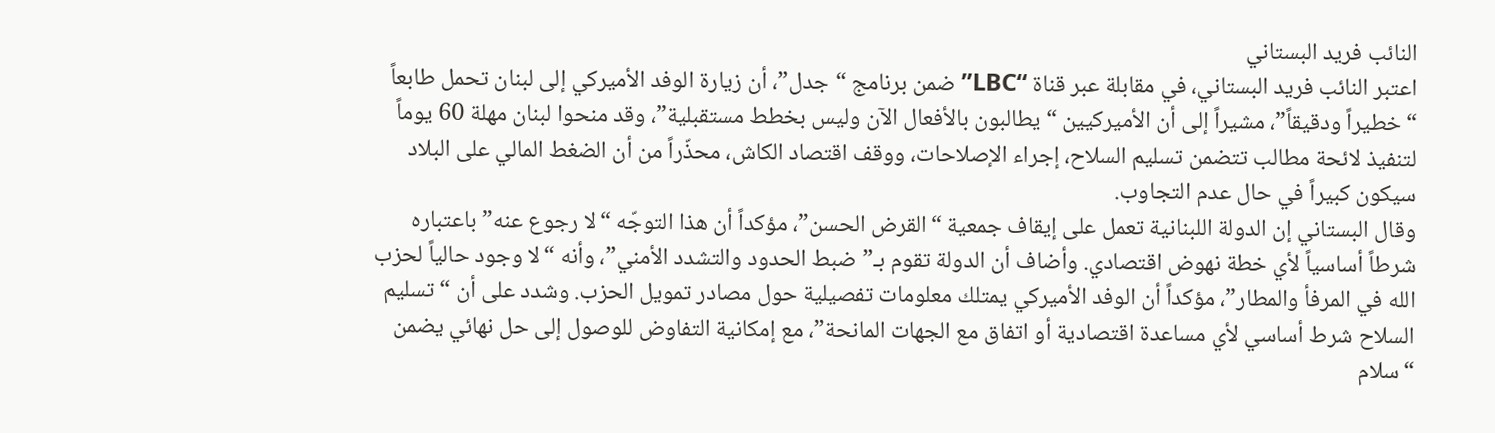النائب فريد البستاني
اعتبر النائب فريد البستاني، في مقابلة عبر قناة “LBC” ضمن برنامج “جدل”، أن زيارة الوفد الأميركي إلى لبنان تحمل طابعاً “خطيراً ودقيقاً”، مشيراً إلى أن الأميركيين “يطالبون بالأفعال الآن وليس بخطط مستقبلية”، وقد منحوا لبنان مهلة 60 يوماً لتنفيذ لائحة مطالب تتضمن تسليم السلاح، إجراء الإصلاحات، ووقف اقتصاد الكاش، محذّراً من أن الضغط المالي على البلاد سيكون كبيراً في حال عدم التجاوب.
وقال البستاني إن الدولة اللبنانية تعمل على إيقاف جمعية “القرض الحسن”، مؤكداً أن هذا التوجّه “لا رجوع عنه” باعتباره شرطاً أساسياً لأي خطة نهوض اقتصادي. وأضاف أن الدولة تقوم بـ”ضبط الحدود والتشدد الأمني”، وأنه “لا وجود حالياً لحزب الله في المرفأ والمطار”، مؤكداً أن الوفد الأميركي يمتلك معلومات تفصيلية حول مصادر تمويل الحزب. وشدد على أن “تسليم السلاح شرط أساسي لأي مساعدة اقتصادية أو اتفاق مع الجهات المانحة”، مع إمكانية التفاوض للوصول إلى حل نهائي يضمن “سلام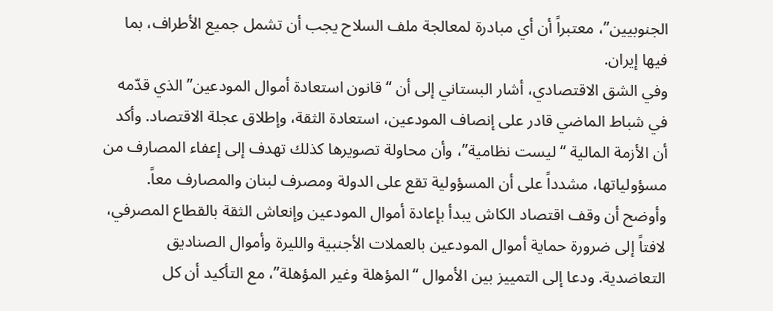الجنوبيين”، معتبراً أن أي مبادرة لمعالجة ملف السلاح يجب أن تشمل جميع الأطراف، بما فيها إيران.
وفي الشق الاقتصادي، أشار البستاني إلى أن “قانون استعادة أموال المودعين” الذي قدّمه في شباط الماضي قادر على إنصاف المودعين، استعادة الثقة، وإطلاق عجلة الاقتصاد. وأكد أن الأزمة المالية “ليست نظامية”، وأن محاولة تصويرها كذلك تهدف إلى إعفاء المصارف من مسؤولياتها، مشدداً على أن المسؤولية تقع على الدولة ومصرف لبنان والمصارف معاً.
وأوضح أن وقف اقتصاد الكاش يبدأ بإعادة أموال المودعين وإنعاش الثقة بالقطاع المصرفي، لافتاً إلى ضرورة حماية أموال المودعين بالعملات الأجنبية والليرة وأموال الصناديق التعاضدية. ودعا إلى التمييز بين الأموال “المؤهلة وغير المؤهلة”، مع التأكيد أن كل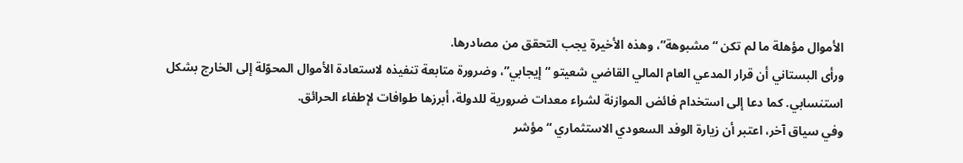الأموال مؤهلة ما لم تكن “مشبوهة”، وهذه الأخيرة يجب التحقق من مصادرها.
ورأى البستاني أن قرار المدعي العام المالي القاضي شعيتو “إيجابي”، وضرورة متابعة تنفيذه لاستعادة الأموال المحوّلة إلى الخارج بشكل استنسابي. كما دعا إلى استخدام فائض الموازنة لشراء معدات ضرورية للدولة، أبرزها طوافات لإطفاء الحرائق.
وفي سياق آخر، اعتبر أن زيارة الوفد السعودي الاستثماري “مؤشر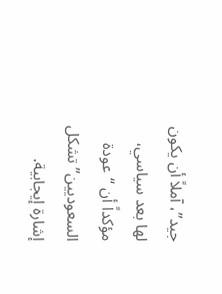جيد”، آملاً أن يكون لها بعد سياسي، مؤكداً أن “عودة السعوديين” تشكل إشارة إيجابية.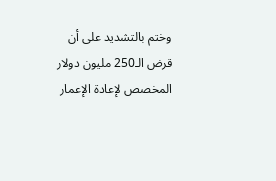وختم بالتشديد على أن قرض الـ250 مليون دولار المخصص لإعادة الإعمار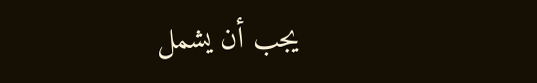يجب أن يشمل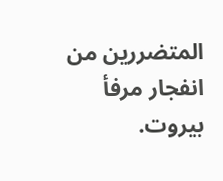المتضررين من انفجار مرفأ بيروت.